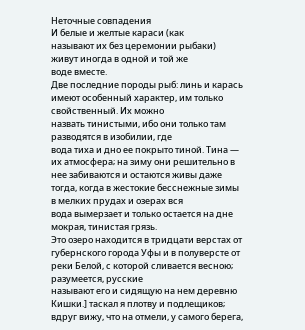Неточные совпадения
И белые и желтые караси (как
называют их без церемонии рыбаки) живут иногда в одной и той же
воде вместе.
Две последние породы рыб: линь и карась имеют особенный характер, им только свойственный. Их можно
назвать тинистыми, ибо они только там разводятся в изобилии, где
вода тиха и дно ее покрыто тиной. Тина — их атмосфера; на зиму они решительно в нее забиваются и остаются живы даже тогда, когда в жестокие бесснежные зимы в мелких прудах и озерах вся
вода вымерзает и только остается на дне мокрая, тинистая грязь.
Это озеро находится в тридцати верстах от губернского города Уфы и в полуверсте от реки Белой, с которой сливается весною; разумеется, русские
называют его и сидящую на нем деревню Кишки.] таскал я плотву и подлещиков; вдруг вижу, что на отмели, у самого берега,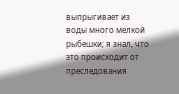выпрыгивает из
воды много мелкой рыбешки; я знал, что это происходит от преследования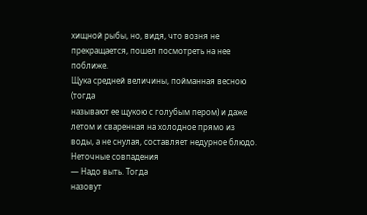хищной рыбы, но, видя, что возня не прекращается, пошел посмотреть на нее поближе.
Щука средней величины, пойманная весною (тогда
называют ее щукою с голубым пером) и даже летом и сваренная на холодное прямо из
воды, а не снулая, составляет недурное блюдо.
Неточные совпадения
— Надо выть. Тогда
назовут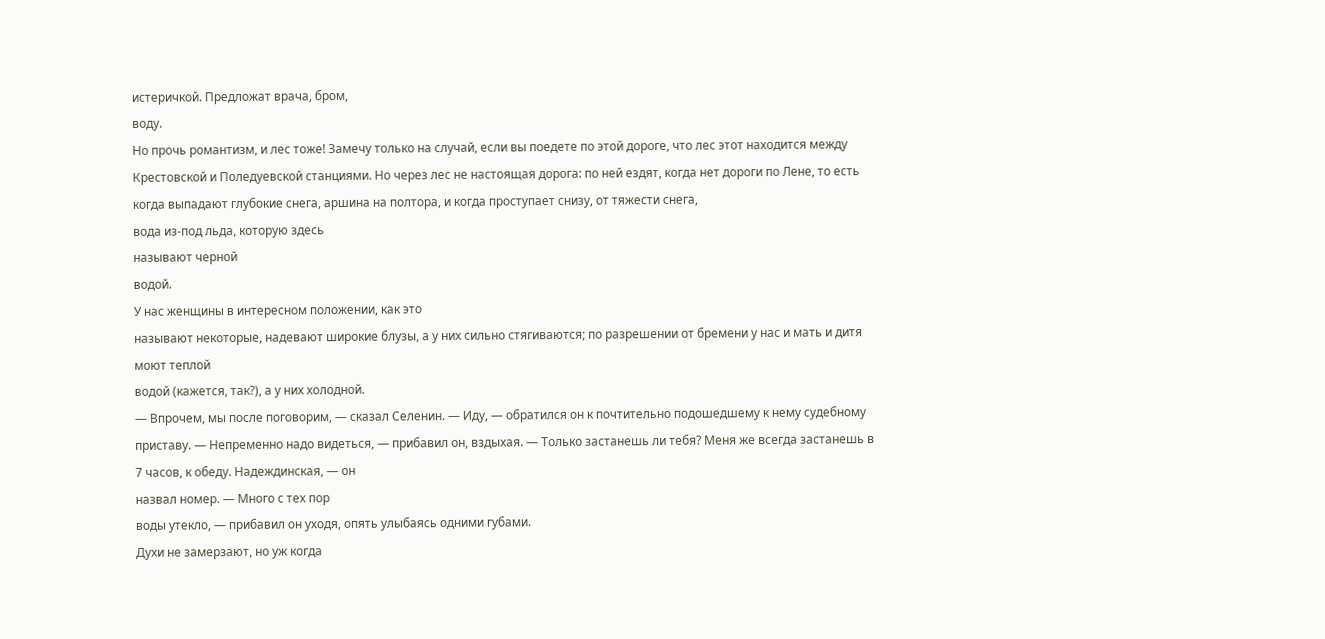истеричкой. Предложат врача, бром,
воду.
Но прочь романтизм, и лес тоже! Замечу только на случай, если вы поедете по этой дороге, что лес этот находится между Крестовской и Поледуевской станциями. Но через лес не настоящая дорога: по ней ездят, когда нет дороги по Лене, то есть когда выпадают глубокие снега, аршина на полтора, и когда проступает снизу, от тяжести снега,
вода из-под льда, которую здесь
называют черной
водой.
У нас женщины в интересном положении, как это
называют некоторые, надевают широкие блузы, а у них сильно стягиваются; по разрешении от бремени у нас и мать и дитя моют теплой
водой (кажется, так?), а у них холодной.
— Впрочем, мы после поговорим, — сказал Селенин. — Иду, — обратился он к почтительно подошедшему к нему судебному приставу. — Непременно надо видеться, — прибавил он, вздыхая. — Только застанешь ли тебя? Меня же всегда застанешь в 7 часов, к обеду. Надеждинская, — он
назвал номер. — Много с тех пор
воды утекло, — прибавил он уходя, опять улыбаясь одними губами.
Духи не замерзают, но уж когда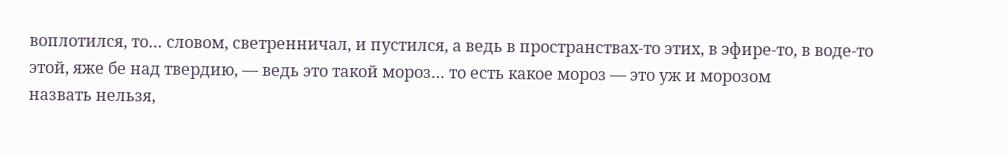воплотился, то… словом, светренничал, и пустился, а ведь в пространствах-то этих, в эфире-то, в воде-то этой, яже бе над твердию, — ведь это такой мороз… то есть какое мороз — это уж и морозом
назвать нельзя,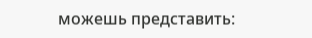можешь представить: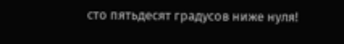сто пятьдесят градусов ниже нуля!